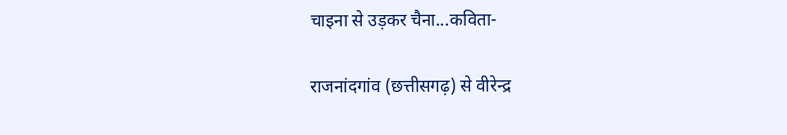चाइना से उड़कर चैना...कविता-

राजनांदगांव (छत्तीसगढ़) से वीरेन्द्र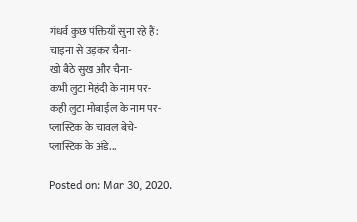गंधर्व कुछ पंक्तियाँ सुना रहे हैं:
चाइना से उड़कर चैना-
खो बैठे सुख और चैना-
कभी लुटा मेहंदी के नाम पर-
कही लुटा मोबाईल के नाम पर-
प्लास्टिक के चावल बेचे-
प्लास्टिक के अंडे...

Posted on: Mar 30, 2020.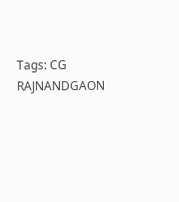Tags: CG RAJNANDGAON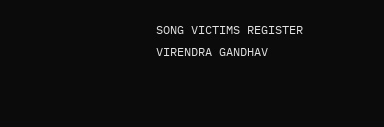SONG VICTIMS REGISTER VIRENDRA GANDHAV